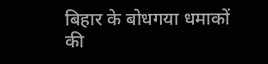बिहार के बोधगया धमाकों की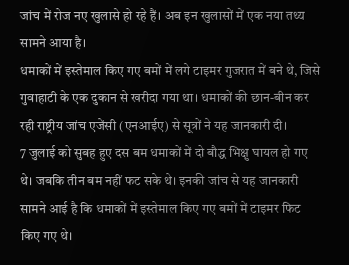जांच में रोज नए खुलासे हो रहे हैं। अब इन खुलासों में एक नया तथ्य सामने आया है।
धमाकों में इस्तेमाल किए गए बमों में लगे टाइमर गुजरात में बने थे, जिसे गुवाहाटी के एक दुकान से खरीदा गया था। धमाकों की छान-बीन कर रही राष्ट्रीय जांच एजेंसी (एनआईए) से सूत्रों ने यह जानकारी दी।
7 जुलाई को सुबह हुए दस बम धमाकों में दो बौद्ध भिक्षु घायल हो गए थे। जबकि तीन बम नहीं फट सके थे। इनकी जांच से यह जानकारी सामने आई है कि धमाकों में इस्तेमाल किए गए बमों में टाइमर फिट किए गए थे।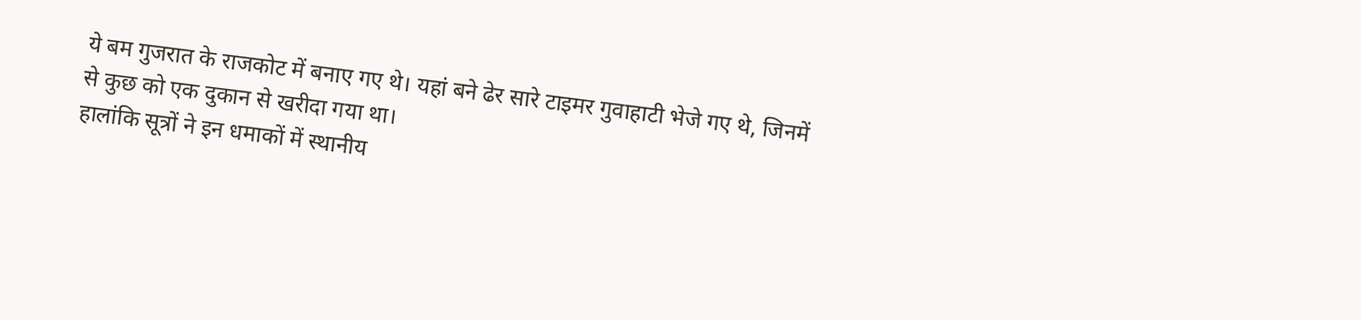ये बम गुजरात के राजकोट में बनाए गए थे। यहां बने ढेर सारे टाइमर गुवाहाटी भेजे गए थे, जिनमें से कुछ को एक दुकान से खरीदा गया था।
हालांकि सूत्रों ने इन धमाकों में स्थानीय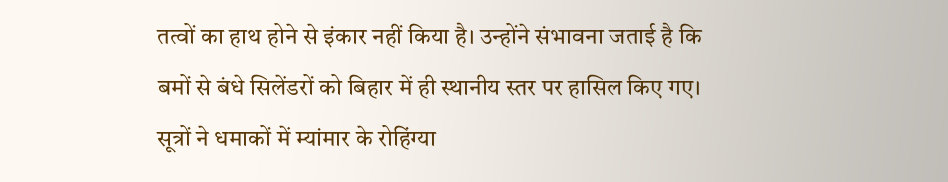तत्वों का हाथ होने से इंकार नहीं किया है। उन्होंने संभावना जताई है कि बमों से बंधे सिलेंडरों को बिहार में ही स्थानीय स्तर पर हासिल किए गए।
सूत्रों ने धमाकों में म्यांमार के रोहिंग्या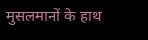मुसलमानों के हाथ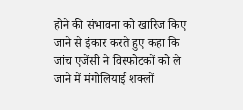होने की संभावना को खारिज किए जाने से इंकार करते हुए कहा कि जांच एजेंसी ने विस्फोटकों को ले जाने में मंगोलियाई शक्लों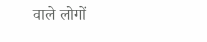वाले लोगों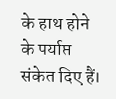के हाथ होने के पर्याप्त संकेत दिए हैं।